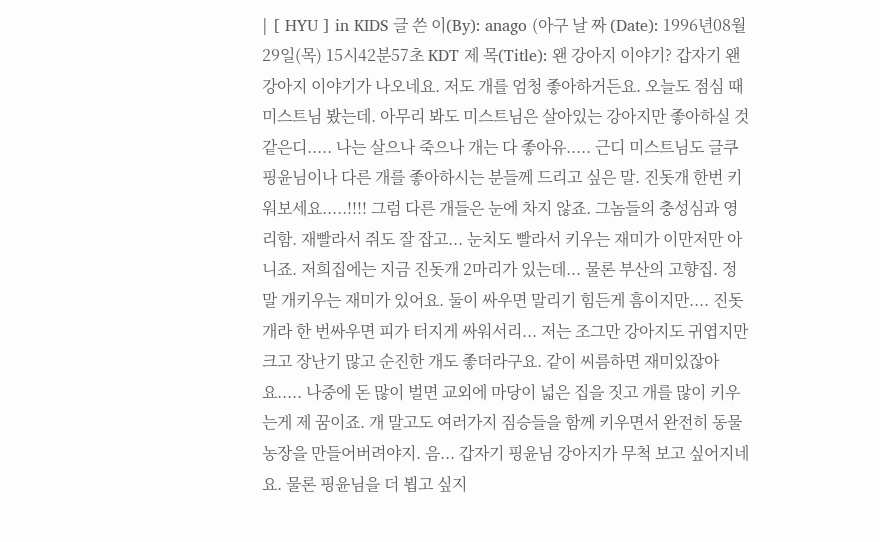| [ HYU ] in KIDS 글 쓴 이(By): anago (아구 날 짜 (Date): 1996년08월29일(목) 15시42분57초 KDT 제 목(Title): 왠 강아지 이야기? 갑자기 왠 강아지 이야기가 나오네요. 저도 개를 엄청 좋아하거든요. 오늘도 점심 때 미스트님 봤는데. 아무리 봐도 미스트님은 살아있는 강아지만 좋아하실 것 같은디..... 나는 살으나 죽으나 개는 다 좋아유..... 근디 미스트님도 글쿠 핑윤님이나 다른 개를 좋아하시는 분들께 드리고 싶은 말. 진돗개 한번 키워보세요.....!!!! 그럼 다른 개들은 눈에 차지 않죠. 그놈들의 충성심과 영리함. 재빨라서 쥐도 잘 잡고... 눈치도 빨라서 키우는 재미가 이만저만 아니죠. 저희집에는 지금 진돗개 2마리가 있는데... 물론 부산의 고향집. 정말 개키우는 재미가 있어요. 둘이 싸우면 말리기 힘든게 흠이지만.... 진돗개라 한 번싸우면 피가 터지게 싸워서리... 저는 조그만 강아지도 귀엽지만 크고 장난기 많고 순진한 개도 좋더라구요. 같이 씨름하면 재미있잖아요..... 나중에 돈 많이 벌면 교외에 마당이 넓은 집을 짓고 개를 많이 키우는게 제 꿈이죠. 개 말고도 여러가지 짐승들을 함께 키우면서 완전히 동물농장을 만들어버려야지. 음... 갑자기 핑윤님 강아지가 무척 보고 싶어지네요. 물론 핑윤님을 더 뵙고 싶지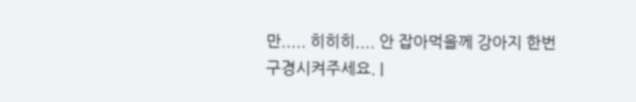만..... 히히히.... 안 잡아먹을께 강아지 한번 구경시켜주세요. |